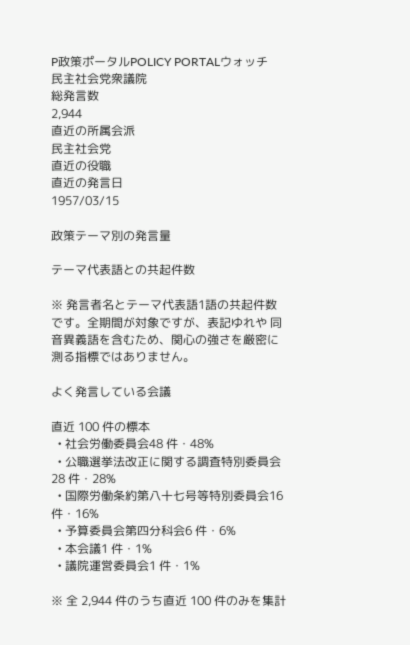P政策ポータルPOLICY PORTALウォッチ
民主社会党衆議院
総発言数
2,944
直近の所属会派
民主社会党
直近の役職
直近の発言日
1957/03/15

政策テーマ別の発言量

テーマ代表語との共起件数

※ 発言者名とテーマ代表語1語の共起件数です。全期間が対象ですが、表記ゆれや 同音異義語を含むため、関心の強さを厳密に測る指標ではありません。

よく発言している会議

直近 100 件の標本
  • 社会労働委員会48 件・48%
  • 公職選挙法改正に関する調査特別委員会28 件・28%
  • 国際労働条約第八十七号等特別委員会16 件・16%
  • 予算委員会第四分科会6 件・6%
  • 本会議1 件・1%
  • 議院運営委員会1 件・1%

※ 全 2,944 件のうち直近 100 件のみを集計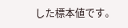した標本値です。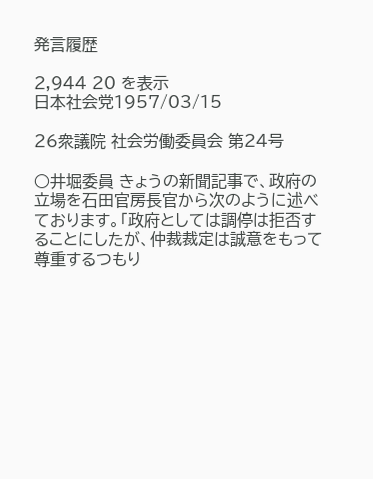発言履歴

2,944 20 を表示
日本社会党1957/03/15

26衆議院 社会労働委員会 第24号

○井堀委員 きょうの新聞記事で、政府の立場を石田官房長官から次のように述べております。「政府としては調停は拒否することにしたが、仲裁裁定は誠意をもって尊重するつもり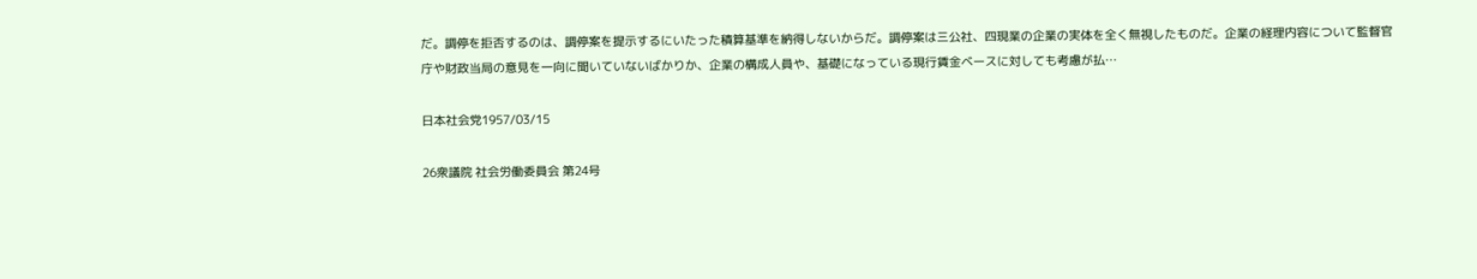だ。調停を拒否するのは、調停案を提示するにいたった積算基準を納得しないからだ。調停案は三公社、四現業の企業の実体を全く無視したものだ。企業の経理内容について監督官庁や財政当局の意見を一向に聞いていないばかりか、企業の構成人員や、基礎になっている現行賃金ベースに対しても考慮が払…

日本社会党1957/03/15

26衆議院 社会労働委員会 第24号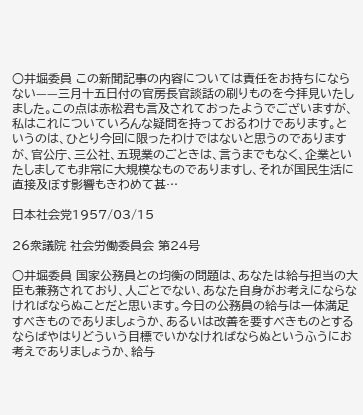○井堀委員 この新聞記事の内容については責任をお持ちにならない——三月十五日付の官房長官談話の刷りものを今拝見いたしました。この点は赤松君も言及されておったようでございますが、私はこれについていろんな疑問を持っておるわけであります。というのは、ひとり今回に限ったわけではないと思うのでありますが、官公庁、三公社、五現業のごときは、言うまでもなく、企業といたしましても非常に大規模なものでありますし、それが国民生活に直接及ぼす影響もきわめて甚…

日本社会党1957/03/15

26衆議院 社会労働委員会 第24号

○井堀委員 国家公務員との均衡の問題は、あなたは給与担当の大臣も兼務されており、人ごとでない、あなた自身がお考えにならなければならぬことだと思います。今日の公務員の給与は一体満足すべきものでありましょうか、あるいは改善を要すべきものとするならばやはりどういう目標でいかなければならぬというふうにお考えでありましょうか、給与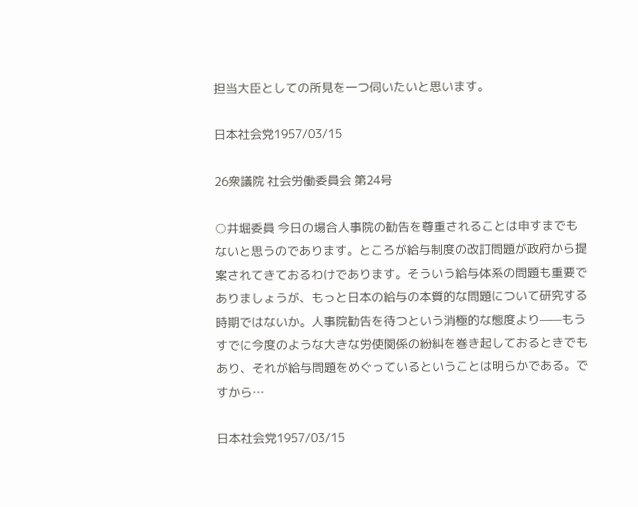担当大臣としての所見を一つ伺いたいと思います。

日本社会党1957/03/15

26衆議院 社会労働委員会 第24号

○井堀委員 今日の場合人事院の勧告を尊重されることは申すまでもないと思うのであります。ところが給与制度の改訂問題が政府から提案されてきておるわけであります。そういう給与体系の問題も重要でありましょうが、もっと日本の給与の本質的な問題について研究する時期ではないか。人事院勧告を待つという消極的な態度より——もうすでに今度のような大きな労使関係の紛糾を巻き起しておるときでもあり、それが給与問題をめぐっているということは明らかである。ですから…

日本社会党1957/03/15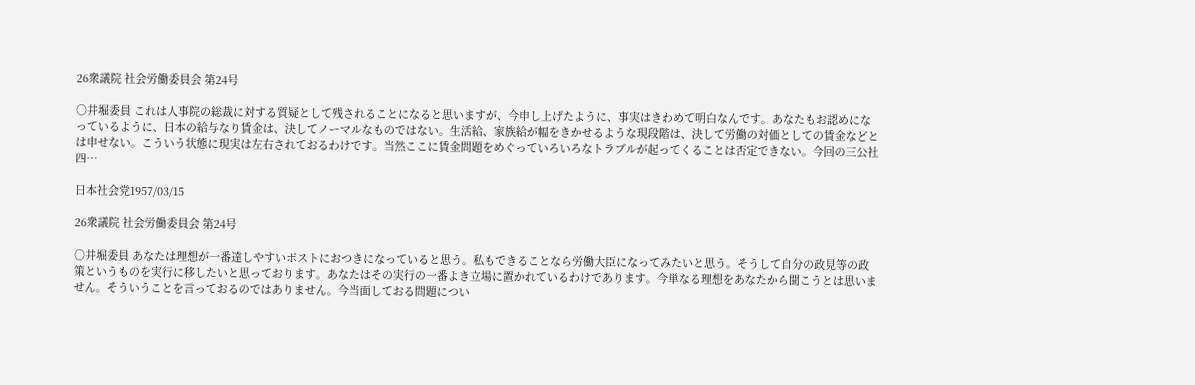26衆議院 社会労働委員会 第24号

○井堀委員 これは人事院の総裁に対する質疑として残されることになると思いますが、今申し上げたように、事実はきわめて明白なんです。あなたもお認めになっているように、日本の給与なり賃金は、決してノーマルなものではない。生活給、家族給が幅をきかせるような現段階は、決して労働の対価としての賃金などとは申せない。こういう状態に現実は左右されておるわけです。当然ここに賃金問題をめぐっていろいろなトラブルが起ってくることは否定できない。今回の三公社四…

日本社会党1957/03/15

26衆議院 社会労働委員会 第24号

○井堀委員 あなたは理想が一番達しやすいポストにおつきになっていると思う。私もできることなら労働大臣になってみたいと思う。そうして自分の政見等の政策というものを実行に移したいと思っております。あなたはその実行の一番よき立場に置かれているわけであります。今単なる理想をあなたから聞こうとは思いません。そういうことを言っておるのではありません。今当面しておる問題につい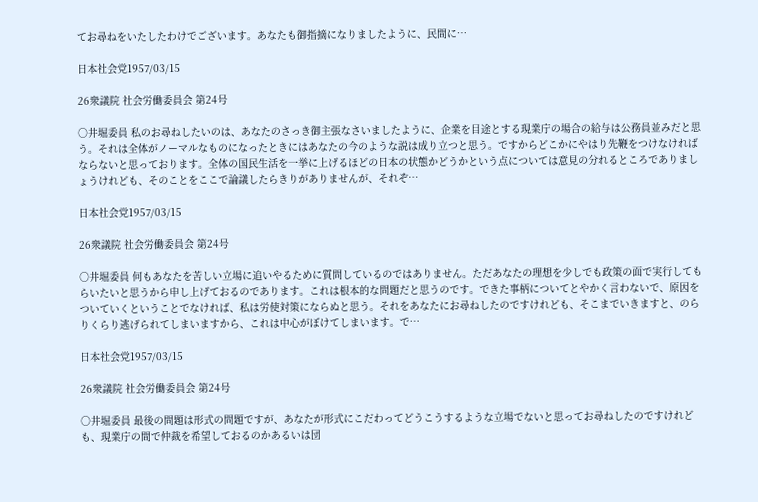てお尋ねをいたしたわけでございます。あなたも御指摘になりましたように、民間に…

日本社会党1957/03/15

26衆議院 社会労働委員会 第24号

○井堀委員 私のお尋ねしたいのは、あなたのさっき御主張なさいましたように、企業を目途とする現業庁の場合の給与は公務員並みだと思う。それは全体がノーマルなものになったときにはあなたの今のような説は成り立つと思う。ですからどこかにやはり先鞭をつけなければならないと思っております。全体の国民生活を一挙に上げるほどの日本の状態かどうかという点については意見の分れるところでありましょうけれども、そのことをここで論議したらきりがありませんが、それぞ…

日本社会党1957/03/15

26衆議院 社会労働委員会 第24号

○井堀委員 何もあなたを苦しい立場に追いやるために質問しているのではありません。ただあなたの理想を少しでも政策の面で実行してもらいたいと思うから申し上げておるのであります。これは根本的な問題だと思うのです。できた事柄についてとやかく言わないで、原因をついていくということでなければ、私は労使対策にならぬと思う。それをあなたにお尋ねしたのですけれども、そこまでいきますと、のらりくらり逃げられてしまいますから、これは中心がぼけてしまいます。で…

日本社会党1957/03/15

26衆議院 社会労働委員会 第24号

○井堀委員 最後の問題は形式の問題ですが、あなたが形式にこだわってどうこうするような立場でないと思ってお尋ねしたのですけれども、現業庁の間で仲裁を希望しておるのかあるいは団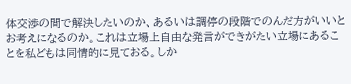体交渉の間で解決したいのか、あるいは調停の段階でのんだ方がいいとお考えになるのか。これは立場上自由な発言ができがたい立場にあることを私どもは同情的に見ておる。しか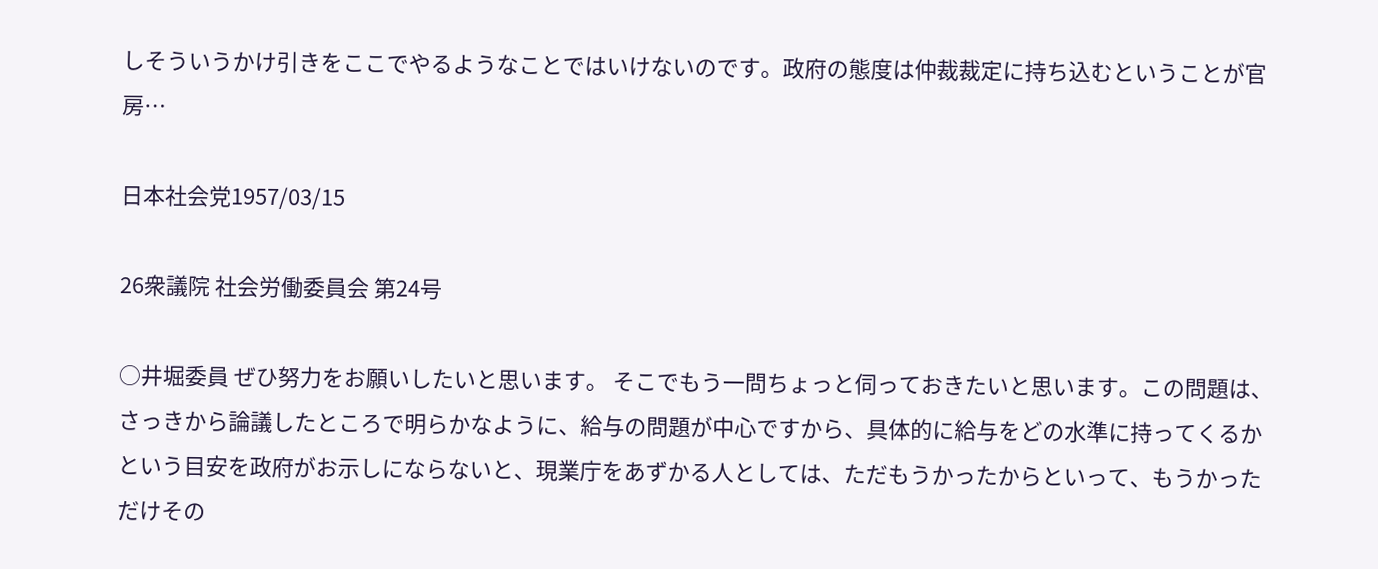しそういうかけ引きをここでやるようなことではいけないのです。政府の態度は仲裁裁定に持ち込むということが官房…

日本社会党1957/03/15

26衆議院 社会労働委員会 第24号

○井堀委員 ぜひ努力をお願いしたいと思います。 そこでもう一問ちょっと伺っておきたいと思います。この問題は、さっきから論議したところで明らかなように、給与の問題が中心ですから、具体的に給与をどの水準に持ってくるかという目安を政府がお示しにならないと、現業庁をあずかる人としては、ただもうかったからといって、もうかっただけその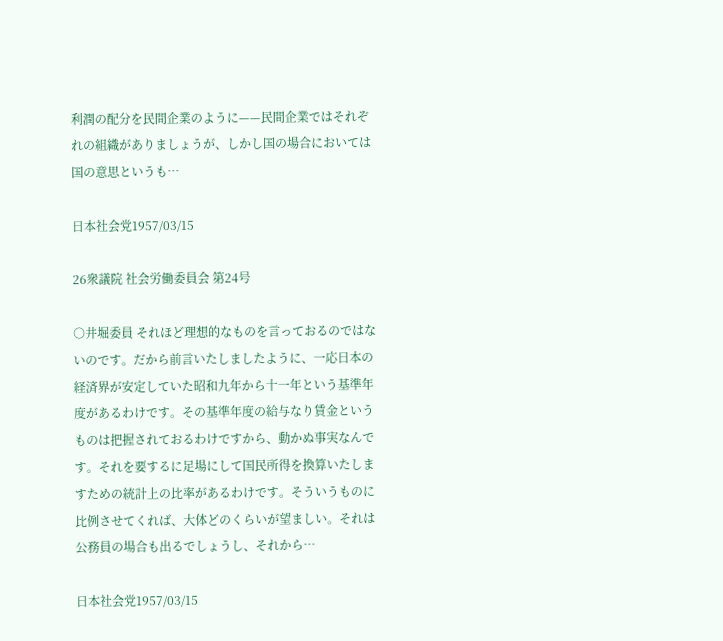利潤の配分を民間企業のように——民間企業ではそれぞれの組織がありましょうが、しかし国の場合においては国の意思というも…

日本社会党1957/03/15

26衆議院 社会労働委員会 第24号

○井堀委員 それほど理想的なものを言っておるのではないのです。だから前言いたしましたように、一応日本の経済界が安定していた昭和九年から十一年という基準年度があるわけです。その基準年度の給与なり賃金というものは把握されておるわけですから、動かぬ事実なんです。それを要するに足場にして国民所得を換算いたしますための統計上の比率があるわけです。そういうものに比例させてくれば、大体どのくらいが望ましい。それは公務員の場合も出るでしょうし、それから…

日本社会党1957/03/15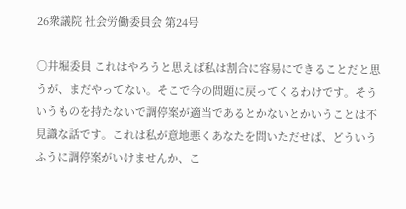26衆議院 社会労働委員会 第24号

○井堀委員 これはやろうと思えば私は割合に容易にできることだと思うが、まだやってない。そこで今の問題に戻ってくるわけです。そういうものを持たないで調停案が適当であるとかないとかいうことは不見識な話です。これは私が意地悪くあなたを問いただせば、どういうふうに調停案がいけませんか、こ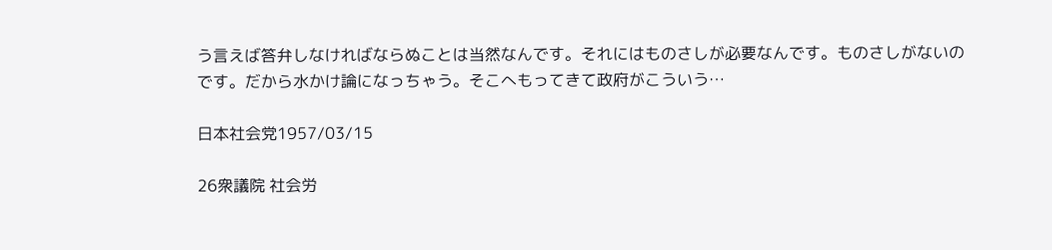う言えば答弁しなければならぬことは当然なんです。それにはものさしが必要なんです。ものさしがないのです。だから水かけ論になっちゃう。そこへもってきて政府がこういう…

日本社会党1957/03/15

26衆議院 社会労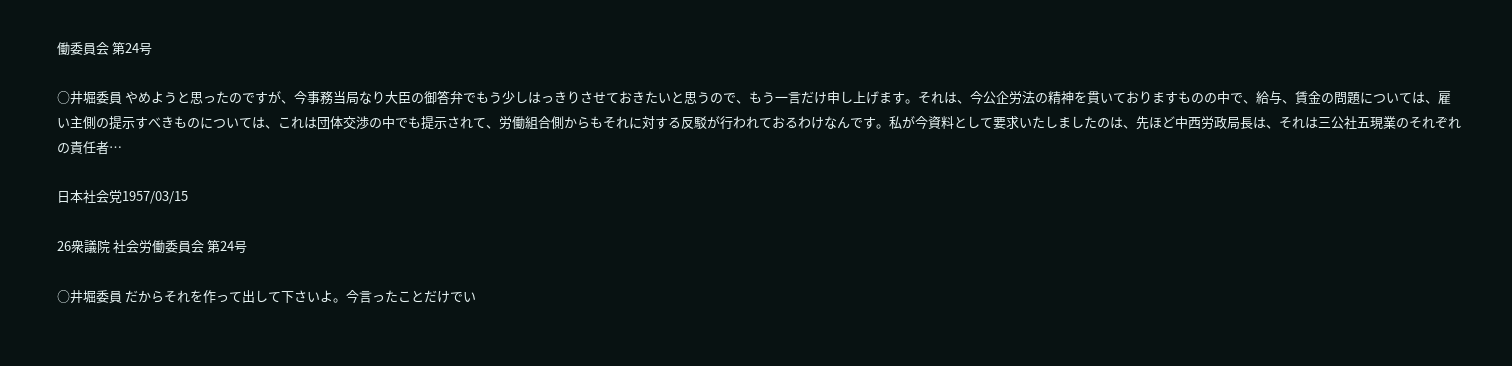働委員会 第24号

○井堀委員 やめようと思ったのですが、今事務当局なり大臣の御答弁でもう少しはっきりさせておきたいと思うので、もう一言だけ申し上げます。それは、今公企労法の精神を貫いておりますものの中で、給与、賃金の問題については、雇い主側の提示すべきものについては、これは団体交渉の中でも提示されて、労働組合側からもそれに対する反駁が行われておるわけなんです。私が今資料として要求いたしましたのは、先ほど中西労政局長は、それは三公社五現業のそれぞれの責任者…

日本社会党1957/03/15

26衆議院 社会労働委員会 第24号

○井堀委員 だからそれを作って出して下さいよ。今言ったことだけでい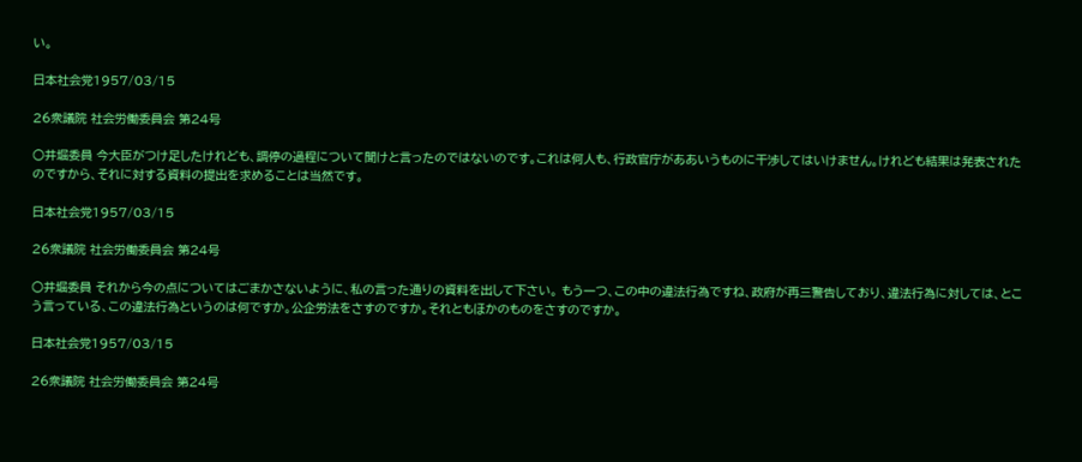い。

日本社会党1957/03/15

26衆議院 社会労働委員会 第24号

○井堀委員 今大臣がつけ足したけれども、調停の過程について聞けと言ったのではないのです。これは何人も、行政官庁がああいうものに干渉してはいけません。けれども結果は発表されたのですから、それに対する資料の提出を求めることは当然です。

日本社会党1957/03/15

26衆議院 社会労働委員会 第24号

○井堀委員 それから今の点についてはごまかさないように、私の言った通りの資料を出して下さい。 もう一つ、この中の違法行為ですね、政府が再三警告しており、違法行為に対しては、とこう言っている、この違法行為というのは何ですか。公企労法をさすのですか。それともほかのものをさすのですか。

日本社会党1957/03/15

26衆議院 社会労働委員会 第24号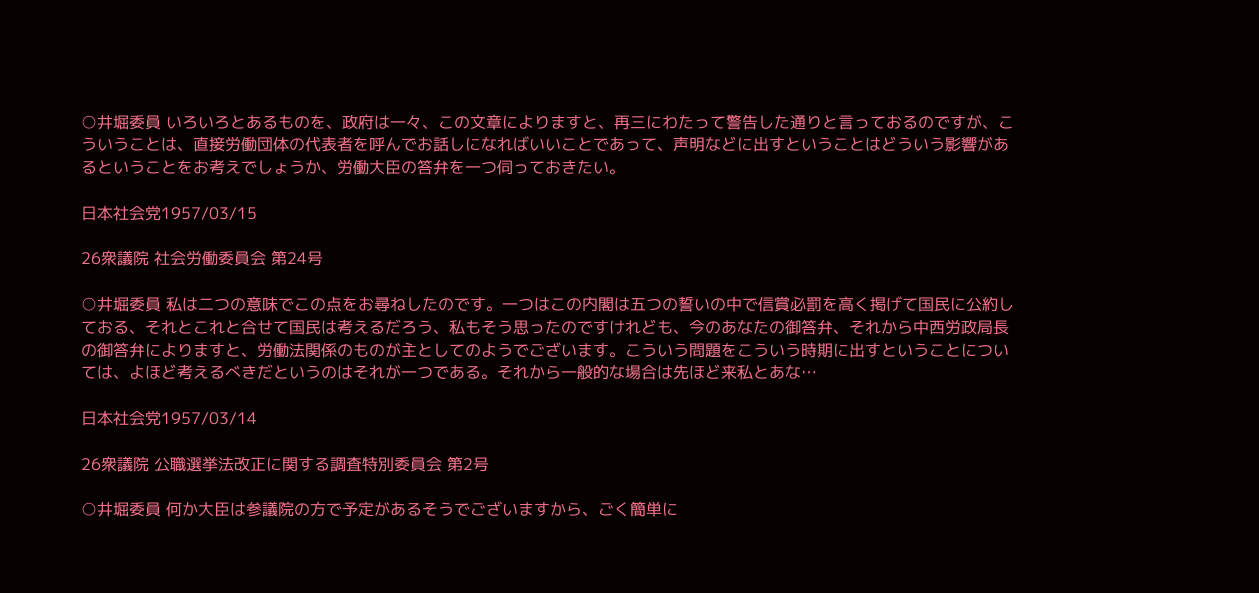○井堀委員 いろいろとあるものを、政府は一々、この文章によりますと、再三にわたって警告した通りと言っておるのですが、こういうことは、直接労働団体の代表者を呼んでお話しになればいいことであって、声明などに出すということはどういう影響があるということをお考えでしょうか、労働大臣の答弁を一つ伺っておきたい。

日本社会党1957/03/15

26衆議院 社会労働委員会 第24号

○井堀委員 私は二つの意味でこの点をお尋ねしたのです。一つはこの内閣は五つの誓いの中で信賞必罰を高く掲げて国民に公約しておる、それとこれと合せて国民は考えるだろう、私もそう思ったのですけれども、今のあなたの御答弁、それから中西労政局長の御答弁によりますと、労働法関係のものが主としてのようでございます。こういう問題をこういう時期に出すということについては、よほど考えるべきだというのはそれが一つである。それから一般的な場合は先ほど来私とあな…

日本社会党1957/03/14

26衆議院 公職選挙法改正に関する調査特別委員会 第2号

○井堀委員 何か大臣は参議院の方で予定があるそうでございますから、ごく簡単に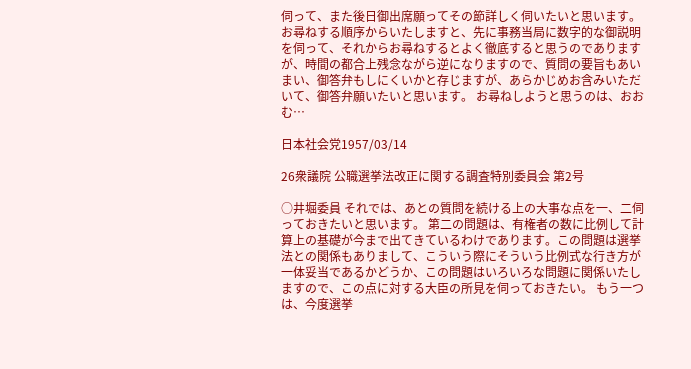伺って、また後日御出席願ってその節詳しく伺いたいと思います。お尋ねする順序からいたしますと、先に事務当局に数字的な御説明を伺って、それからお尋ねするとよく徹底すると思うのでありますが、時間の都合上残念ながら逆になりますので、質問の要旨もあいまい、御答弁もしにくいかと存じますが、あらかじめお含みいただいて、御答弁願いたいと思います。 お尋ねしようと思うのは、おおむ…

日本社会党1957/03/14

26衆議院 公職選挙法改正に関する調査特別委員会 第2号

○井堀委員 それでは、あとの質問を続ける上の大事な点を一、二伺っておきたいと思います。 第二の問題は、有権者の数に比例して計算上の基礎が今まで出てきているわけであります。この問題は選挙法との関係もありまして、こういう際にそういう比例式な行き方が一体妥当であるかどうか、この問題はいろいろな問題に関係いたしますので、この点に対する大臣の所見を伺っておきたい。 もう一つは、今度選挙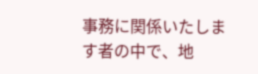事務に関係いたします者の中で、地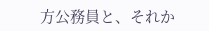方公務員と、それか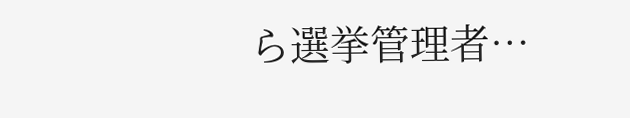ら選挙管理者…